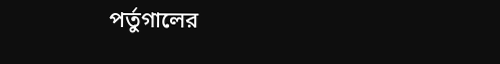পর্তুগালের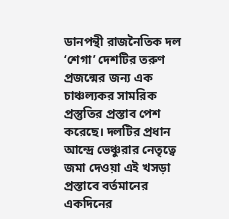ডানপন্থী রাজনৈতিক দল ‘শেগা’ দেশটির তরুণ প্রজন্মের জন্য এক চাঞ্চল্যকর সামরিক প্রস্তুতির প্রস্তাব পেশ করেছে। দলটির প্রধান আন্দ্রে ভেঞ্চুরার নেতৃত্বে জমা দেওয়া এই খসড়া প্রস্তাবে বর্তমানের একদিনের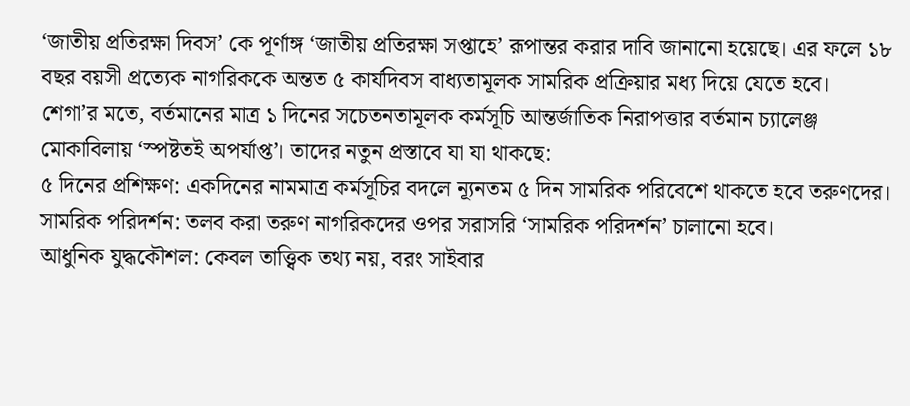‘জাতীয় প্রতিরক্ষা দিবস’ কে পূর্ণাঙ্গ ‘জাতীয় প্রতিরক্ষা সপ্তাহে’ রূপান্তর করার দাবি জানানো হয়েছে। এর ফলে ১৮ বছর বয়সী প্রত্যেক নাগরিককে অন্তত ৫ কার্যদিবস বাধ্যতামূলক সামরিক প্রক্রিয়ার মধ্য দিয়ে যেতে হবে।
শেগা’র মতে, বর্তমানের মাত্র ১ দিনের সচেতনতামূলক কর্মসূচি আন্তর্জাতিক নিরাপত্তার বর্তমান চ্যালেঞ্জ মোকাবিলায় ‘স্পষ্টতই অপর্যাপ্ত’। তাদের নতুন প্রস্তাবে যা যা থাকছে:
৫ দিনের প্রশিক্ষণ: একদিনের নামমাত্র কর্মসূচির বদলে ন্যূনতম ৫ দিন সামরিক পরিবেশে থাকতে হবে তরুণদের।
সামরিক পরিদর্শন: তলব করা তরুণ নাগরিকদের ওপর সরাসরি ‘সামরিক পরিদর্শন’ চালানো হবে।
আধুনিক যুদ্ধকৌশল: কেবল তাত্ত্বিক তথ্য নয়, বরং সাইবার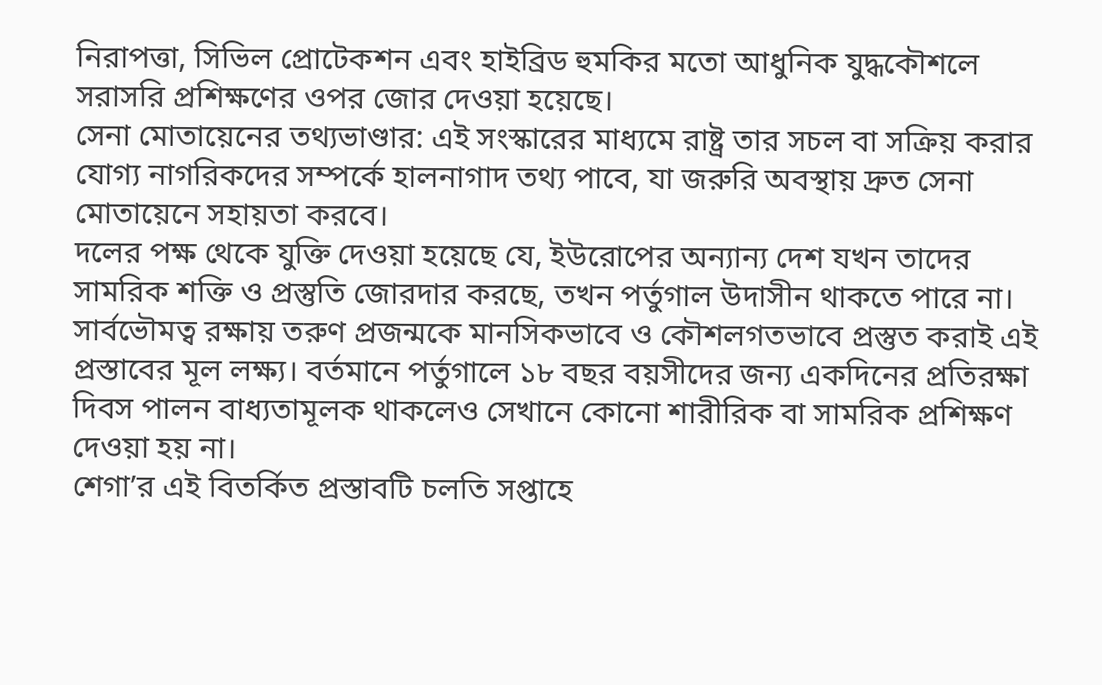নিরাপত্তা, সিভিল প্রোটেকশন এবং হাইব্রিড হুমকির মতো আধুনিক যুদ্ধকৌশলে সরাসরি প্রশিক্ষণের ওপর জোর দেওয়া হয়েছে।
সেনা মোতায়েনের তথ্যভাণ্ডার: এই সংস্কারের মাধ্যমে রাষ্ট্র তার সচল বা সক্রিয় করার যোগ্য নাগরিকদের সম্পর্কে হালনাগাদ তথ্য পাবে, যা জরুরি অবস্থায় দ্রুত সেনা মোতায়েনে সহায়তা করবে।
দলের পক্ষ থেকে যুক্তি দেওয়া হয়েছে যে, ইউরোপের অন্যান্য দেশ যখন তাদের সামরিক শক্তি ও প্রস্তুতি জোরদার করছে, তখন পর্তুগাল উদাসীন থাকতে পারে না। সার্বভৌমত্ব রক্ষায় তরুণ প্রজন্মকে মানসিকভাবে ও কৌশলগতভাবে প্রস্তুত করাই এই প্রস্তাবের মূল লক্ষ্য। বর্তমানে পর্তুগালে ১৮ বছর বয়সীদের জন্য একদিনের প্রতিরক্ষা দিবস পালন বাধ্যতামূলক থাকলেও সেখানে কোনো শারীরিক বা সামরিক প্রশিক্ষণ দেওয়া হয় না।
শেগা’র এই বিতর্কিত প্রস্তাবটি চলতি সপ্তাহে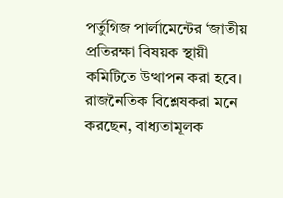পর্তুগিজ পার্লামেন্টের ‘জাতীয় প্রতিরক্ষা বিষয়ক স্থায়ী কমিটিতে উত্থাপন করা হবে। রাজনৈতিক বিশ্লেষকরা মনে করছেন, বাধ্যতামূলক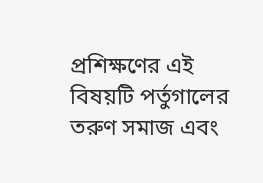প্রশিক্ষণের এই বিষয়টি পর্তুগালের তরুণ সমাজ এবং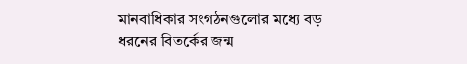মানবাধিকার সংগঠনগুলোর মধ্যে বড় ধরনের বিতর্কের জন্ম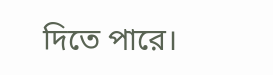দিতে পারে।